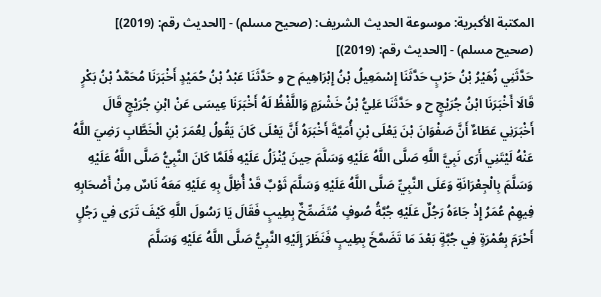المكتبة الأكبرية: موسوعة الحديث الشريف: (صحيح مسلم) - [الحديث رقم: (2019)]
(صحيح مسلم) - [الحديث رقم: (2019)]
حَدَّثَنِي زُهَيْرُ بْنُ حَرْبٍ حَدَّثَنَا إِسْمَعِيلُ بْنُ إِبْرَاهِيمَ ح و حَدَّثَنَا عَبْدُ بْنُ حُمَيْدٍ أَخْبَرَنَا مُحَمَّدُ بْنُ بَكْرٍ قَالَا أَخْبَرَنَا ابْنُ جُرَيْجٍ ح و حَدَّثَنَا عَلِيُّ بْنُ خَشْرَمٍ وَاللَّفْظُ لَهُ أَخْبَرَنَا عِيسَى عَنْ ابْنِ جُرَيْجٍ قَالَ أَخْبَرَنِي عَطَاءٌ أَنَّ صَفْوَانَ بْنَ يَعْلَى بْنِ أُمَيَّةَ أَخْبَرَهُ أَنَّ يَعْلَى كَانَ يَقُولُ لِعُمَرَ بْنِ الْخَطَّابِ رَضِيَ اللَّهُ عَنْهُ لَيْتَنِي أَرَى نَبِيَّ اللَّهِ صَلَّى اللَّهُ عَلَيْهِ وَسَلَّمَ حِينَ يُنْزَلُ عَلَيْهِ فَلَمَّا كَانَ النَّبِيُّ صَلَّى اللَّهُ عَلَيْهِ وَسَلَّمَ بِالْجِعْرَانَةِ وَعَلَى النَّبِيِّ صَلَّى اللَّهُ عَلَيْهِ وَسَلَّمَ ثَوْبٌ قَدْ أُظِلَّ بِهِ عَلَيْهِ مَعَهُ نَاسٌ مِنْ أَصْحَابِهِ فِيهِمْ عُمَرُ إِذْ جَاءَهُ رَجُلٌ عَلَيْهِ جُبَّةُ صُوفٍ مُتَضَمِّخٌ بِطِيبٍ فَقَالَ يَا رَسُولَ اللَّهِ كَيْفَ تَرَى فِي رَجُلٍ أَحْرَمَ بِعُمْرَةٍ فِي جُبَّةٍ بَعْدَ مَا تَضَمَّخَ بِطِيبٍ فَنَظَرَ إِلَيْهِ النَّبِيُّ صَلَّى اللَّهُ عَلَيْهِ وَسَلَّمَ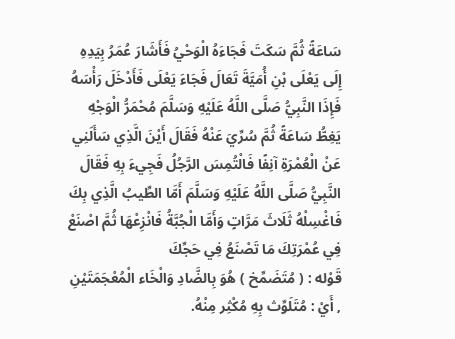سَاعَةً ثُمَّ سَكَتَ فَجَاءَهُ الْوَحْيُ فَأَشَارَ عُمَرُ بِيَدِهِ إِلَى يَعْلَى بْنِ أُمَيَّةَ تَعَالَ فَجَاءَ يَعْلَى فَأَدْخَلَ رَأْسَهُ فَإِذَا النَّبِيُّ صَلَّى اللَّهُ عَلَيْهِ وَسَلَّمَ مُحْمَرُّ الْوَجْهِ يَغِطُّ سَاعَةً ثُمَّ سُرِّيَ عَنْهُ فَقَالَ أَيْنَ الَّذِي سَأَلَنِي عَنْ الْعُمْرَةِ آنِفًا فَالْتُمِسَ الرَّجُلُ فَجِيءَ بِهِ فَقَالَ النَّبِيُّ صَلَّى اللَّهُ عَلَيْهِ وَسَلَّمَ أَمَّا الطِّيبُ الَّذِي بِكَ فَاغْسِلْهُ ثَلَاثَ مَرَّاتٍ وَأَمَّا الْجُبَّةُ فَانْزِعْهَا ثُمَّ اصْنَعْ فِي عُمْرَتِكَ مَا تَصْنَعُ فِي حَجِّكَ
قَوْله : ( مُتَضَمِّخ ) هُوَ بِالضَّادِ وَالْخَاء الْمُعْجَمَتَيْنِ , أَيْ : مُتَلَوِّث بِهِ مُكْثِر مِنْهُ.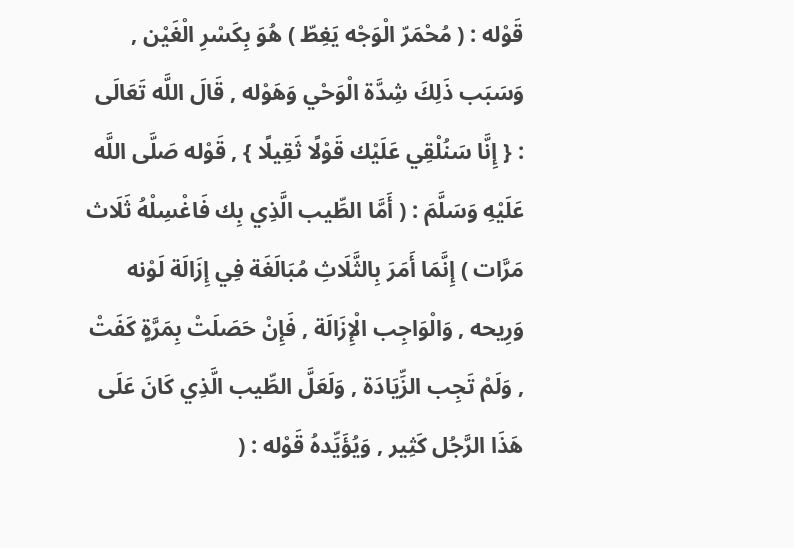قَوْله : ( مُحْمَرّ الْوَجْه يَغِطّ ) هُوَ بِكَسْرِ الْغَيْن , وَسَبَب ذَلِكَ شِدَّة الْوَحْي وَهَوْله , قَالَ اللَّه تَعَالَى : { إِنَّا سَنُلْقِي عَلَيْك قَوْلًا ثَقِيلًا } , قَوْله صَلَّى اللَّه عَلَيْهِ وَسَلَّمَ : ( أَمَّا الطِّيب الَّذِي بِك فَاغْسِلْهُ ثَلَاث مَرَّات ) إِنَّمَا أَمَرَ بِالثَّلَاثِ مُبَالَغَة فِي إِزَالَة لَوْنه وَرِيحه , وَالْوَاجِب الْإِزَالَة , فَإِنْ حَصَلَتْ بِمَرَّةٍ كَفَتْ , وَلَمْ تَجِب الزِّيَادَة , وَلَعَلَّ الطِّيب الَّذِي كَانَ عَلَى هَذَا الرَّجُل كَثِير , وَيُؤَيِّدهُ قَوْله : (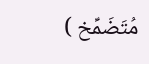مُتَضَمِّخ )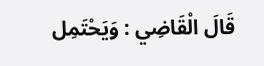قَالَ الْقَاضِي : وَيَحْتَمِل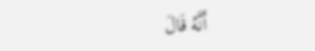أَنَّهُ قَالَ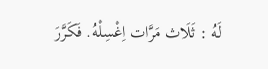لَهُ : ثَلَاث مَرَّات اِغْسِلْهُ. فَكَرَّرَ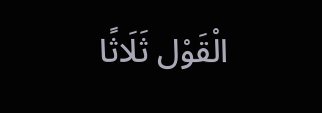الْقَوْل ثَلَاثًا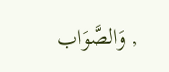, وَالصَّوَاب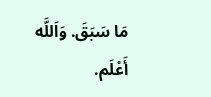مَا سَبَقَ. وَاَللَّه أَعْلَم.